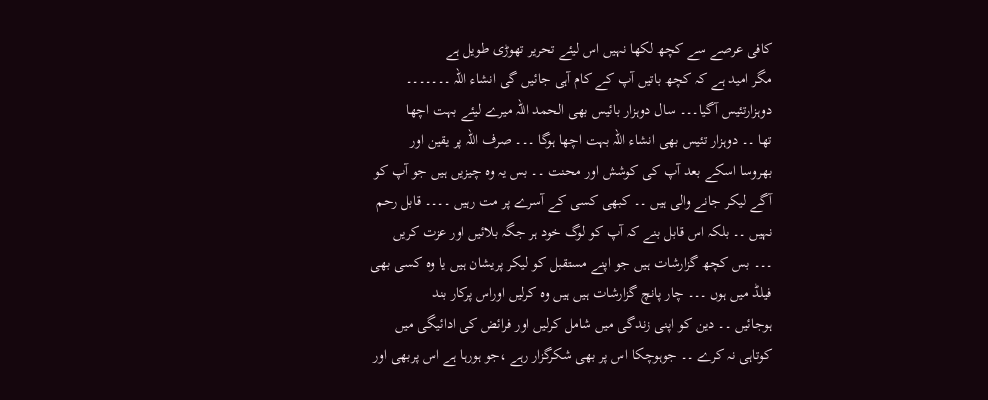کافی عرصے سے کچھ لکھا نہیں اس لیئے تحریر تھوڑی طویل ہے
مگر امید ہے کہ کچھ باتیں آپ کے کام آہی جائیں گی انشاء اللہ ۔۔۔۔۔۔۔
دوہزارتئیس آگیا۔۔۔ سال دوہزار بائیس بھی الحمد اللہ میرے لیئے بہت اچھا
تھا ۔۔ دوہزار تئیس بھی انشاء اللہ بہت اچھا ہوگا ۔۔۔ صرف اللہ پر یقین اور
بھروسا اسکے بعد آپ کی کوشش اور محنت ۔۔ بس یہ وہ چیزیں ہیں جو آپ کو
آگے لیکر جانے والی ہیں ۔۔ کبھی کسی کے آسرے پر مت رہیں ۔۔۔۔ قابل رحم
نہیں ۔۔ بلکہ اس قابل بنے کہ آپ کو لوگ خود ہر جگہ بلائیں اور عزت کریں
۔۔۔ بس کچھ گزارشات ہیں جو اپنے مستقبل کو لیکر پریشان ہیں یا وہ کسی بھی
فیلڈ میں ہوں ۔۔۔ چار پانچ گزارشات ہیں ہیں وہ کرلیں اوراس پرکار بند
ہوجائیں ۔۔ دین کو اپنی زندگی میں شامل کرلیں اور فرائض کی ادائیگی میں
کوتاہی نہ کرے ۔۔ جوہوچکا اس پر بھی شکرگزار رہے ،جو ہورہا ہے اس پربھی اور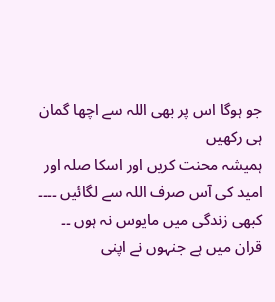جو ہوگا اس پر بھی اللہ سے اچھا گمان ہی رکھیں
ہمیشہ محنت کریں اور اسکا صلہ اور امید کی آس صرف اللہ سے لگائیں ۔۔۔۔
کبھی زندگی میں مایوس نہ ہوں ۔۔ قران میں ہے جنہوں نے اپنی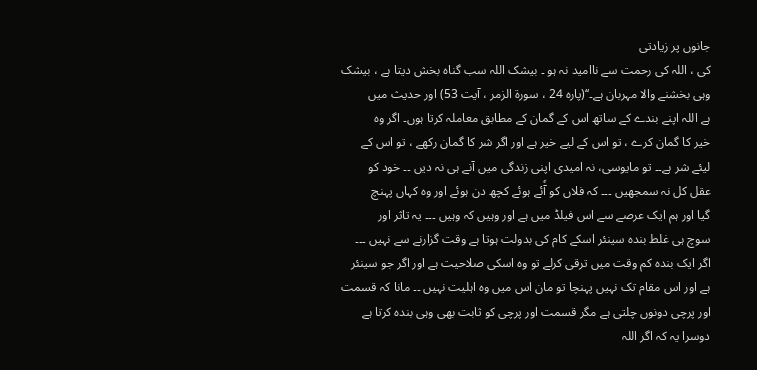جانوں پر زیادتی
کی ، اللہ کی رحمت سے ناامید نہ ہو ۔ بیشک اللہ سب گناہ بخش دیتا ہے ، بیشک
وہی بخشنے والا مہربان ہے۔‘‘(پارہ 24 ، سورۃ الزمر ، آیت 53) اور حدیث میں
ہے اللہ اپنے بندے کے ساتھ اس کے گمان کے مطابق معاملہ کرتا ہوں۔ اگر وہ
خیر کا گمان کرے ، تو اس کے لیے خیر ہے اور اگر شر کا گمان رکھے ، تو اس کے
لیئے شر ہے۔۔ تو مایوسی، نہ امیدی اپنی زندگی میں آنے ہی نہ دیں ۔۔ خود کو
عقل کل نہ سمجھیں ۔۔۔ کہ فلاں کو آٗئے ہوئے کچھ دن ہوئے اور وہ کہاں پہنچ
گیا اور ہم ایک عرصے سے اس فیلڈ میں ہے اور وہیں کہ وہیں ۔۔۔ یہ تاثر اور
سوچ ہی غلط بندہ سینئر اسکے کام کی بدولت ہوتا ہے وقت گزارنے سے نہیں ۔۔۔
اگر ایک بندہ کم وقت میں ترقی کرلے تو وہ اسکی صلاحیت ہے اور اگر جو سینئر
ہے اور اس مقام تک نہیں پہنچا تو مان اس میں وہ اہلیت نہیں ۔۔ مانا کہ قسمت
اور پرچی دونوں چلتی ہے مگر قسمت اور پرچی کو ثابت بھی وہی بندہ کرتا ہے
دوسرا یہ کہ اگر اللہ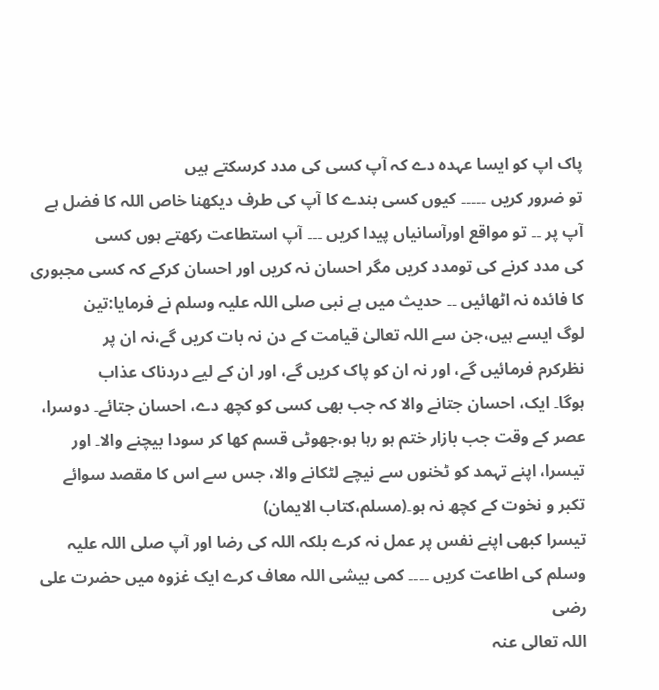پاک اپ کو ایسا عہدہ دے کہ آپ کسی کی مدد کرسکتے ہیں
تو ضرور کریں ۔۔۔۔۔ کیوں کسی بندے کا آپ کی طرف دیکھنا خاص اللہ کا فضل ہے
آپ پر ۔۔ تو مواقع اورآسانیاں پیدا کریں ۔۔۔ آپ استطاعت رکھتے ہوں کسی
کی مدد کرنے کی تومدد کریں مگر احسان نہ کریں اور احسان کرکے کہ کسی مجبوری
کا فائدہ نہ اٹھائیں ۔۔ حدیث میں ہے نبی صلی اللہ علیہ وسلم نے فرمایا:تین
لوگ ایسے ہیں،جن سے اللہ تعالیٰ قیامت کے دن نہ بات کریں گے،نہ ان پر
نظرکرم فرمائیں گے، اور نہ ان کو پاک کریں گے، اور ان کے لیے دردناک عذاب
ہوگا۔ ایک، احسان جتانے والا کہ جب بھی کسی کو کچھ دے، احسان جتائے۔ دوسرا،
عصر کے وقت جب بازار ختم ہو رہا ہو،جھوٹی قسم کھا کر سودا بیچنے والا۔ اور
تیسرا، اپنے تہمد کو ٹخنوں سے نیچے لٹکانے والا، جس سے اس کا مقصد سوائے
تکبر و نخوت کے کچھ نہ ہو۔(مسلم،کتاب الايمان)
تیسرا کبھی اپنے نفس پر عمل نہ کرے بلکہ اللہ کی رضا اور آپ صلی اللہ علیہ
وسلم کی اطاعت کریں ۔۔۔۔ کمی بیشی اللہ معاف کرے ایک غزوہ میں حضرت علی رضی
اللہ تعالی عنہ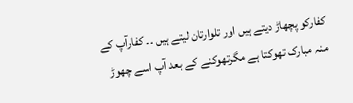کفارکو پچھاڑ دیتے ہیں اور تلوارتان لیتے ہیں ۔۔ کفارآپ کے
منہ مبارک تھوکتا ہے مگرتھوکنے کے بعد آپ اسے چھوڑ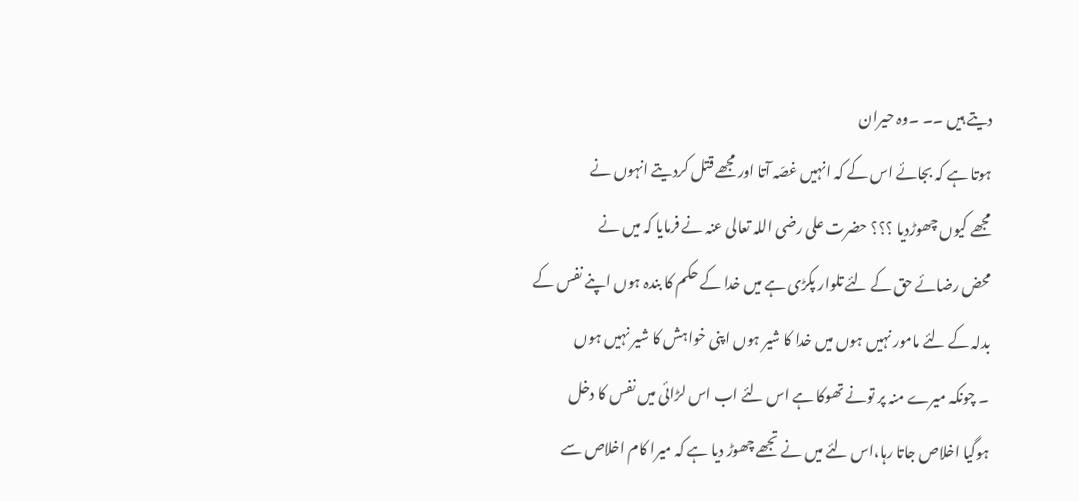دیتے ہیں ۔۔ ۔وہ حیران
ہوتا ہے کہ بجائے اس کے کہ انہیں غصّہ آتا اور مجھے قتل کردیتے انہوں نے
مجھے کیوں چھوڑدیا ؟؟؟ حضرت علی رضی اللہ تعالی عنہ نے فرمایا کہ میں نے
محض رضائے حق کے لئے تلوار پکڑی ہے میں خدا کے حکم کا بندہ ہوں اپنے نفس کے
بدلہ کے لئے مامور نہیں ہوں میں خدا کا شیر ہوں اپنی خواہش کا شیر نہیں ہوں
۔ چونکہ میرے منہ پر تونے تھوکا ہے اس لئے اب اس لڑائی میں نفس کا دخل
ہوگیا اخلاص جاتا رہا،اس لئے میں نے تجھے چھوڑ دیا ہے کہ میرا کام اخلاص سے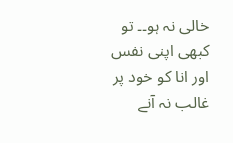خالی نہ ہو۔۔ تو کبھی اپنی نفس اور انا کو خود پر غالب نہ آنے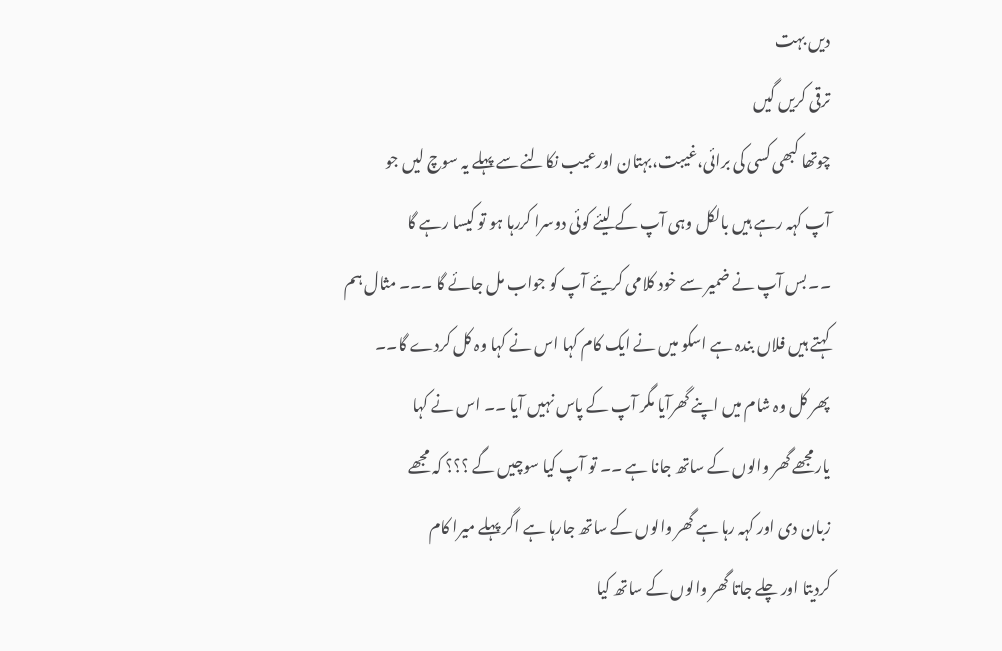دیں بہت
ترقی کریں گیں
چوتھا کبھی کسی کی برائی،غیبت،بہتان اورعیب نکالنے سے پہلے یہ سوچ لیں جو
آپ کہہ رہے ہیں بالکل وہی آپ کے لیئے کوئی دوسرا کررہا ہو تو کیسا رہے گا
۔۔ بس آپ نے ضمیر سے خود کلامی کریئے آپ کو جواب مل جائے گا ۔۔۔ مثال ہم
کہتے ہیں فلاں بندہ ہے اسکو میں نے ایک کام کہا اس نے کہا وہ کل کردے گا۔۔
پھر کل وہ شام میں اپنے گھرآیا مگر آپ کے پاس نہیں آیا ۔۔ اس نے کہا
یارمجھے گھر والوں کے ساتھ جانا ہے ۔۔ تو آپ کیا سوچیں گے ؟؟؟ کہ مجھے
زبان دی اور کہہ رہا ہے گھر والوں کے ساتھ جارہا ہے اگر پہلے میرا کام
کردیتا اور چلے جاتا گھر والوں کے ساتھ کیا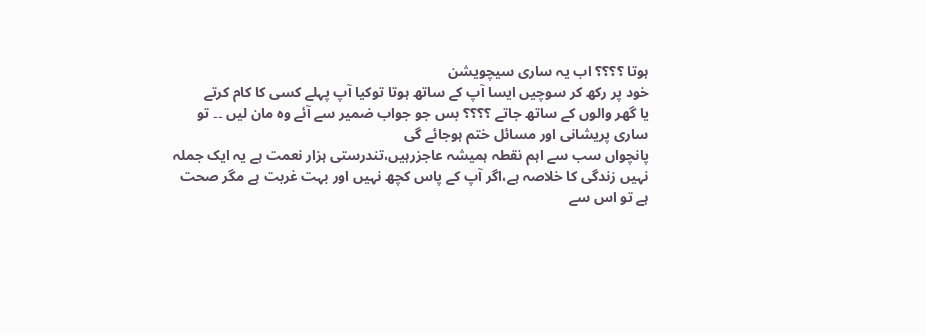ہوتا ؟؟؟؟ اب یہ ساری سیچویشن
خود پر رکھ کر سوچیں ایسا آپ کے ساتھ ہوتا توکیا آپ پہلے کسی کا کام کرتے
یا گھر والوں کے ساتھ جاتے ؟؟؟؟ بس جو جواب ضمیر سے آئے وہ مان لیں ۔۔ تو
ساری پریشانی اور مسائل ختم ہوجائے گی
پانچواں سب سے اہم نقطہ ہمیشہ عاجزرہیں،تندرستی ہزار نعمت ہے یہ ایک جملہ
نہیں زندگی کا خلاصہ ہے،اگر آپ کے پاس کچھ نہیں اور بہت غربت ہے مگر صحت
ہے تو اس سے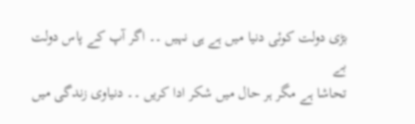بڑی دولت کوئی دنیا میں ہے ہی نہیں ۔۔ اگر آپ کے پاس دولت بے
تحاشا ہے مگر ہر حال میں شکر ادا کریں ۔۔ دنیاوی زندگی میں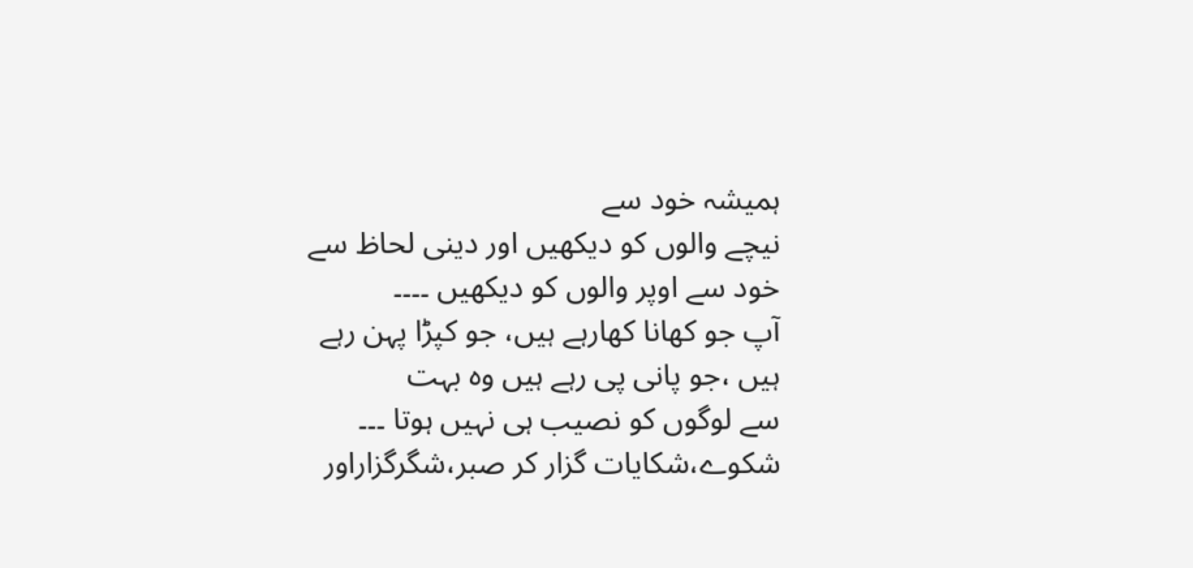ہمیشہ خود سے
نیچے والوں کو دیکھیں اور دینی لحاظ سے خود سے اوپر والوں کو دیکھیں ۔۔۔۔
آپ جو کھانا کھارہے ہیں، جو کپڑا پہن رہے ہیں ،جو پانی پی رہے ہیں وہ بہت
سے لوگوں کو نصیب ہی نہیں ہوتا ۔۔۔ شکوے،شکایات گزار کر صبر،شگرگزاراور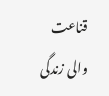قناعت والی زندگی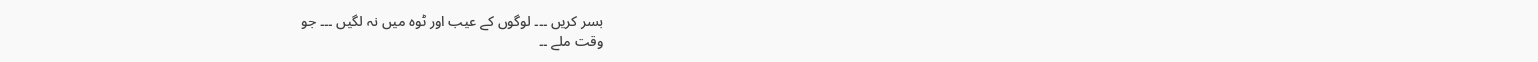بسر کریں ۔۔۔ لوگوں کے عیب اور ٹوہ میں نہ لگیں ۔۔۔ جو
وقت ملے ۔۔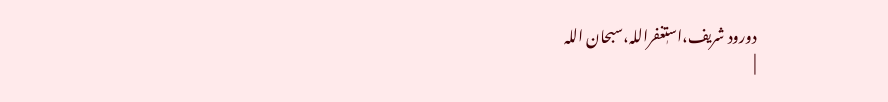دورود شریف،استٖغفراللہ،سبحان اللہ
|